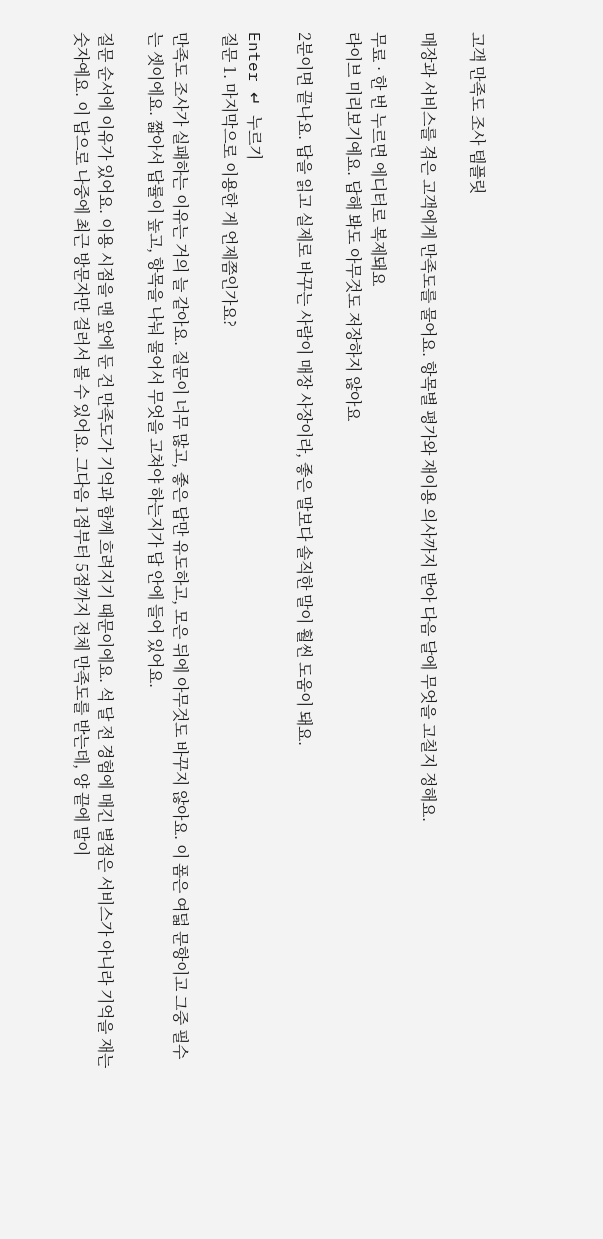고객 만족도 조사 템플릿

매장과 서비스를 겪은 고객에게 만족도를 물어요. 항목별 평가와 재이용 의사까지 받아 다음 달에 무엇을 고칠지 정해요.

무료 · 한 번 누르면 에디터로 복제돼요
라이브 미리보기예요. 답해 봐도 아무것도 저장하지 않아요

2분이면 끝나요. 답을 읽고 실제로 바꾸는 사람이 매장 사장이라, 좋은 말보다 솔직한 말이 훨씬 도움이 돼요.

Enter ↵ 누르기
질문 1. 마지막으로 이용한 게 언제쯤인가요?

만족도 조사가 실패하는 이유는 거의 늘 같아요. 질문이 너무 많고, 좋은 답만 유도하고, 모은 뒤에 아무것도 바꾸지 않아요. 이 폼은 여덟 문항이고 그중 필수는 셋이에요. 짧아서 답률이 높고, 항목을 나눠 물어서 무엇을 고쳐야 하는지가 답 안에 들어 있어요.

질문 순서에 이유가 있어요. 이용 시점을 맨 앞에 둔 건 만족도가 기억과 함께 흐려지기 때문이에요. 석 달 전 경험에 매긴 별점은 서비스가 아니라 기억을 재는 숫자예요. 이 답으로 나중에 최근 방문자만 걸러서 볼 수 있어요. 그다음 1점부터 5점까지 전체 만족도를 받는데, 양 끝에 말이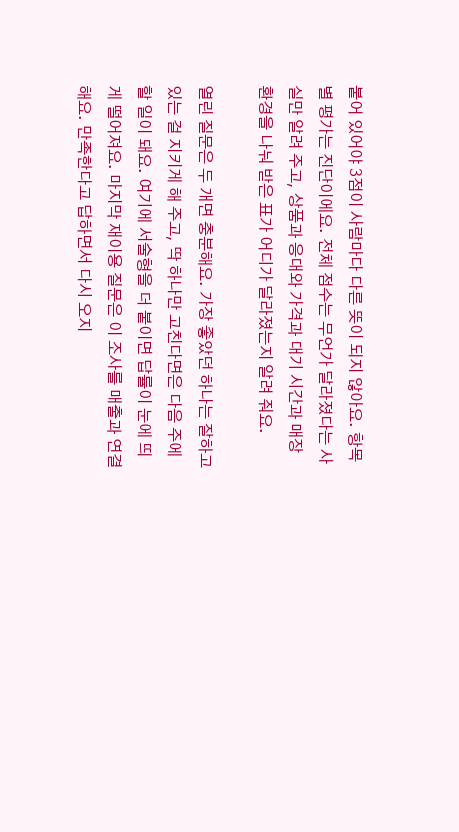붙어 있어야 3점이 사람마다 다른 뜻이 되지 않아요. 항목별 평가는 진단이에요. 전체 점수는 무언가 달라졌다는 사실만 알려 주고, 상품과 응대와 가격과 대기 시간과 매장 환경을 나눠 받은 표가 어디가 달라졌는지 알려 줘요.

열린 질문은 두 개면 충분해요. 가장 좋았던 하나는 잘하고 있는 걸 지키게 해 주고, 딱 하나만 고친다면은 다음 주에 할 일이 돼요. 여기에 서술형을 더 붙이면 답률이 눈에 띄게 떨어져요. 마지막 재이용 질문은 이 조사를 매출과 연결해요. 만족한다고 답하면서 다시 오지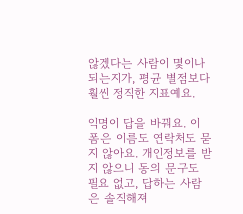않겠다는 사람이 몇이나 되는지가, 평균 별점보다 훨씬 정직한 지표예요.

익명이 답을 바꿔요. 이 폼은 이름도 연락처도 묻지 않아요. 개인정보를 받지 않으니 동의 문구도 필요 없고, 답하는 사람은 솔직해져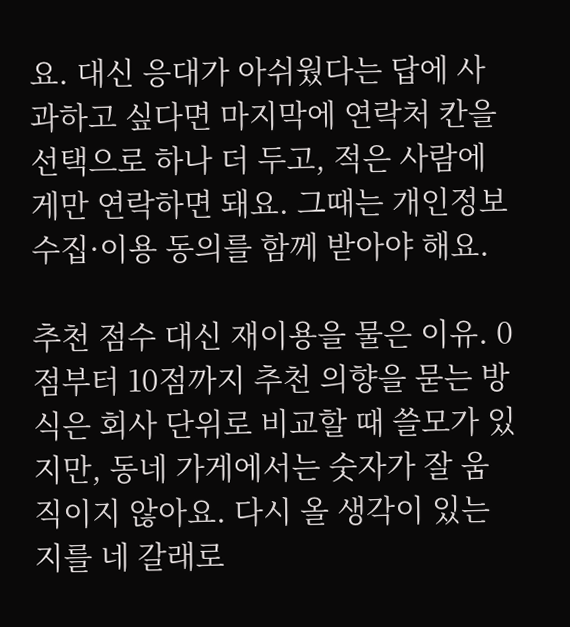요. 대신 응대가 아쉬웠다는 답에 사과하고 싶다면 마지막에 연락처 칸을 선택으로 하나 더 두고, 적은 사람에게만 연락하면 돼요. 그때는 개인정보 수집·이용 동의를 함께 받아야 해요.

추천 점수 대신 재이용을 물은 이유. 0점부터 10점까지 추천 의향을 묻는 방식은 회사 단위로 비교할 때 쓸모가 있지만, 동네 가게에서는 숫자가 잘 움직이지 않아요. 다시 올 생각이 있는지를 네 갈래로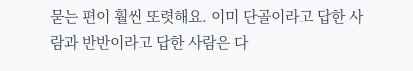묻는 편이 훨씬 또렷해요. 이미 단골이라고 답한 사람과 반반이라고 답한 사람은 다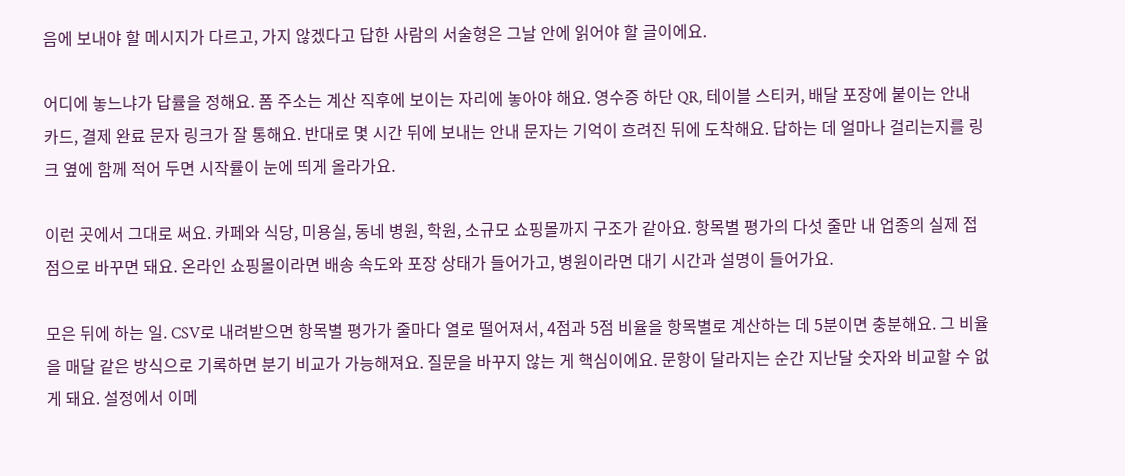음에 보내야 할 메시지가 다르고, 가지 않겠다고 답한 사람의 서술형은 그날 안에 읽어야 할 글이에요.

어디에 놓느냐가 답률을 정해요. 폼 주소는 계산 직후에 보이는 자리에 놓아야 해요. 영수증 하단 QR, 테이블 스티커, 배달 포장에 붙이는 안내 카드, 결제 완료 문자 링크가 잘 통해요. 반대로 몇 시간 뒤에 보내는 안내 문자는 기억이 흐려진 뒤에 도착해요. 답하는 데 얼마나 걸리는지를 링크 옆에 함께 적어 두면 시작률이 눈에 띄게 올라가요.

이런 곳에서 그대로 써요. 카페와 식당, 미용실, 동네 병원, 학원, 소규모 쇼핑몰까지 구조가 같아요. 항목별 평가의 다섯 줄만 내 업종의 실제 접점으로 바꾸면 돼요. 온라인 쇼핑몰이라면 배송 속도와 포장 상태가 들어가고, 병원이라면 대기 시간과 설명이 들어가요.

모은 뒤에 하는 일. CSV로 내려받으면 항목별 평가가 줄마다 열로 떨어져서, 4점과 5점 비율을 항목별로 계산하는 데 5분이면 충분해요. 그 비율을 매달 같은 방식으로 기록하면 분기 비교가 가능해져요. 질문을 바꾸지 않는 게 핵심이에요. 문항이 달라지는 순간 지난달 숫자와 비교할 수 없게 돼요. 설정에서 이메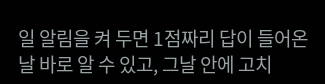일 알림을 켜 두면 1점짜리 답이 들어온 날 바로 알 수 있고, 그날 안에 고치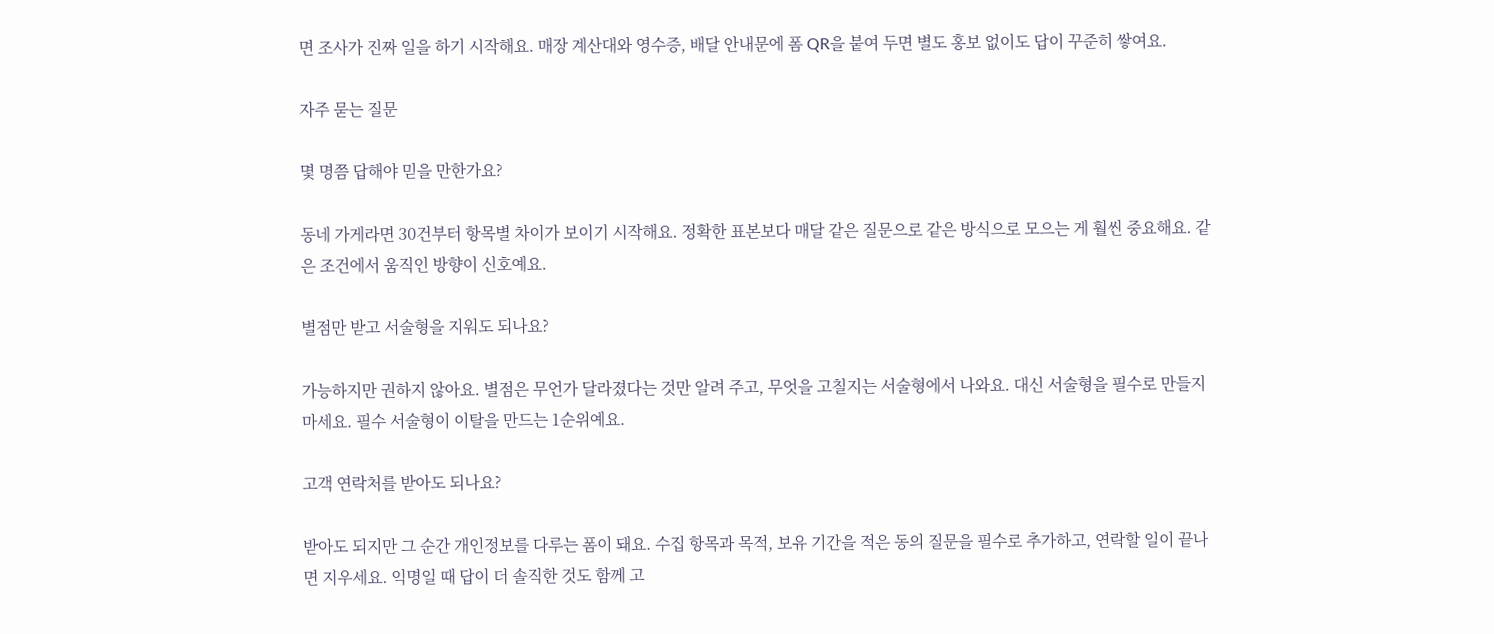면 조사가 진짜 일을 하기 시작해요. 매장 계산대와 영수증, 배달 안내문에 폼 QR을 붙여 두면 별도 홍보 없이도 답이 꾸준히 쌓여요.

자주 묻는 질문

몇 명쯤 답해야 믿을 만한가요?

동네 가게라면 30건부터 항목별 차이가 보이기 시작해요. 정확한 표본보다 매달 같은 질문으로 같은 방식으로 모으는 게 훨씬 중요해요. 같은 조건에서 움직인 방향이 신호예요.

별점만 받고 서술형을 지워도 되나요?

가능하지만 권하지 않아요. 별점은 무언가 달라졌다는 것만 알려 주고, 무엇을 고칠지는 서술형에서 나와요. 대신 서술형을 필수로 만들지 마세요. 필수 서술형이 이탈을 만드는 1순위예요.

고객 연락처를 받아도 되나요?

받아도 되지만 그 순간 개인정보를 다루는 폼이 돼요. 수집 항목과 목적, 보유 기간을 적은 동의 질문을 필수로 추가하고, 연락할 일이 끝나면 지우세요. 익명일 때 답이 더 솔직한 것도 함께 고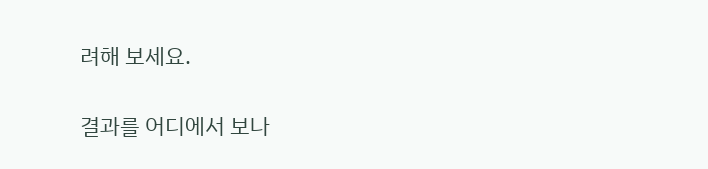려해 보세요.

결과를 어디에서 보나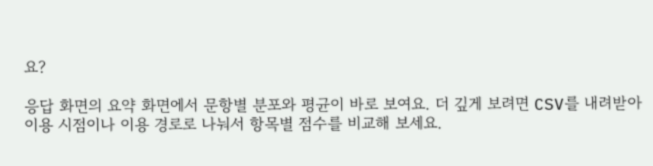요?

응답 화면의 요약 화면에서 문항별 분포와 평균이 바로 보여요. 더 깊게 보려면 CSV를 내려받아 이용 시점이나 이용 경로로 나눠서 항목별 점수를 비교해 보세요.